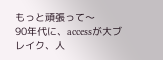もっと頑張って〜
90年代に、accessが大ブレイク、人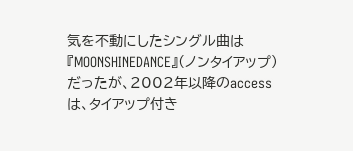気を不動にしたシングル曲は『MOONSHINEDANCE』(ノンタイアップ)だったが、2002年以降のaccessは、タイアップ付き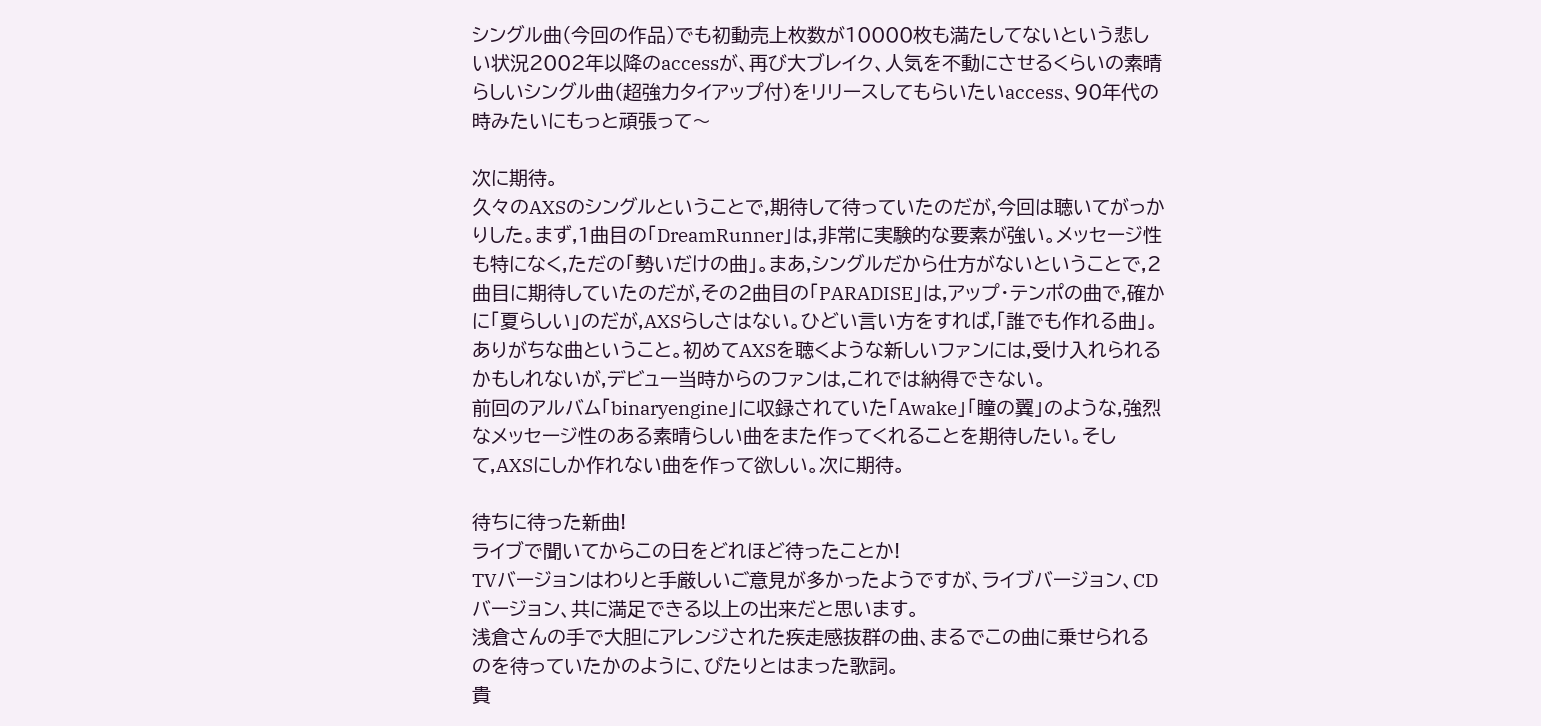シングル曲(今回の作品)でも初動売上枚数が10000枚も満たしてないという悲しい状況2002年以降のaccessが、再び大ブレイク、人気を不動にさせるくらいの素晴らしいシングル曲(超強力タイアップ付)をリリースしてもらいたいaccess、90年代の時みたいにもっと頑張って〜

次に期待。
久々のAXSのシングルということで,期待して待っていたのだが,今回は聴いてがっかりした。まず,1曲目の「DreamRunner」は,非常に実験的な要素が強い。メッセージ性も特になく,ただの「勢いだけの曲」。まあ,シングルだから仕方がないということで,2曲目に期待していたのだが,その2曲目の「PARADISE」は,アップ・テンポの曲で,確かに「夏らしい」のだが,AXSらしさはない。ひどい言い方をすれば,「誰でも作れる曲」。ありがちな曲ということ。初めてAXSを聴くような新しいファンには,受け入れられるかもしれないが,デビュー当時からのファンは,これでは納得できない。
前回のアルバム「binaryengine」に収録されていた「Awake」「瞳の翼」のような,強烈なメッセージ性のある素晴らしい曲をまた作ってくれることを期待したい。そして,AXSにしか作れない曲を作って欲しい。次に期待。

待ちに待った新曲!
ライブで聞いてからこの日をどれほど待ったことか!
TVバージョンはわりと手厳しいご意見が多かったようですが、ライブバージョン、CDバージョン、共に満足できる以上の出来だと思います。
浅倉さんの手で大胆にアレンジされた疾走感抜群の曲、まるでこの曲に乗せられるのを待っていたかのように、ぴたりとはまった歌詞。
貴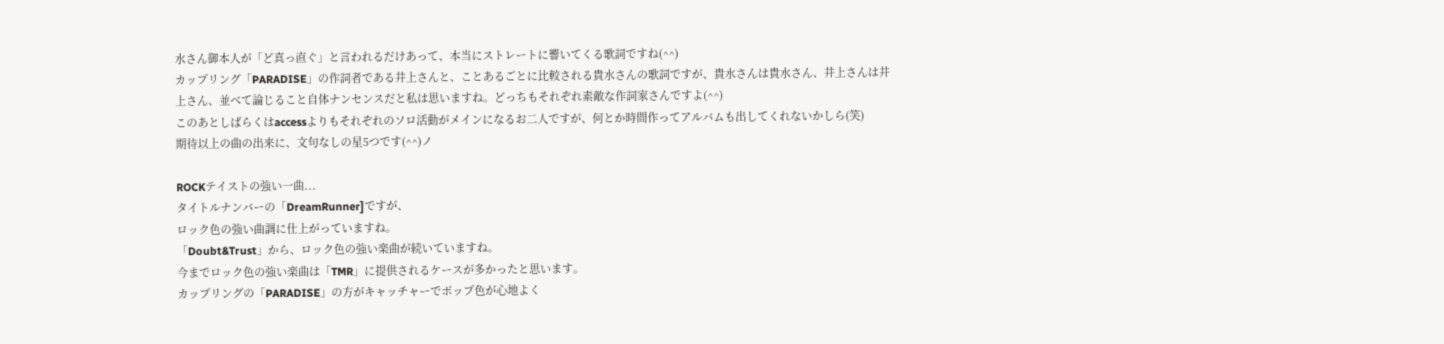水さん御本人が「ど真っ直ぐ」と言われるだけあって、本当にストレートに響いてくる歌詞ですね(^^)
カップリング「PARADISE」の作詞者である井上さんと、ことあるごとに比較される貴水さんの歌詞ですが、貴水さんは貴水さん、井上さんは井上さん、並べて論じること自体ナンセンスだと私は思いますね。どっちもそれぞれ素敵な作詞家さんですよ(^^)
このあとしばらくはaccessよりもそれぞれのソロ活動がメインになるお二人ですが、何とか時間作ってアルバムも出してくれないかしら(笑)
期待以上の曲の出来に、文句なしの星5つです(^^)ノ

ROCKテイストの強い一曲...
タイトルナンバーの「DreamRunner]ですが、
ロック色の強い曲調に仕上がっていますね。
「Doubt&Trust」から、ロック色の強い楽曲が続いていますね。
今までロック色の強い楽曲は「TMR」に提供されるケースが多かったと思います。
カップリングの「PARADISE」の方がキャッチャーでポップ色が心地よく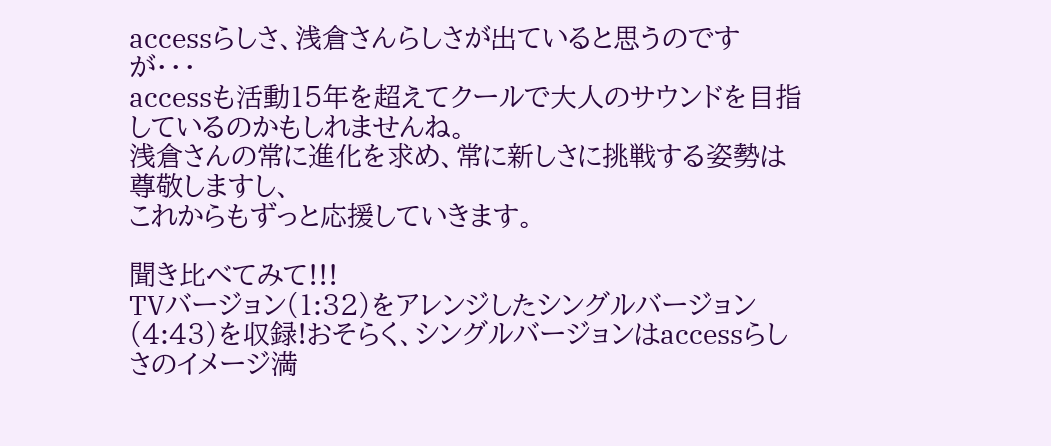accessらしさ、浅倉さんらしさが出ていると思うのですが・・・
accessも活動15年を超えてクールで大人のサウンドを目指しているのかもしれませんね。
浅倉さんの常に進化を求め、常に新しさに挑戦する姿勢は尊敬しますし、
これからもずっと応援していきます。

聞き比べてみて!!!
TVバージョン(1:32)をアレンジしたシングルバージョン(4:43)を収録!おそらく、シングルバージョンはaccessらしさのイメージ満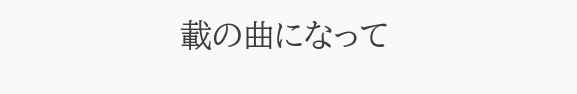載の曲になって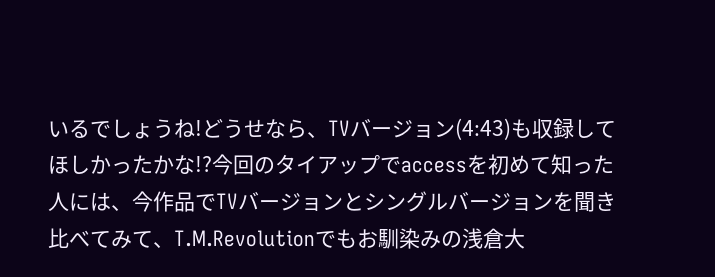いるでしょうね!どうせなら、TVバージョン(4:43)も収録してほしかったかな!?今回のタイアップでaccessを初めて知った人には、今作品でTVバージョンとシングルバージョンを聞き比べてみて、T.M.Revolutionでもお馴染みの浅倉大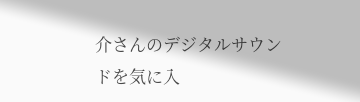介さんのデジタルサウンドを気に入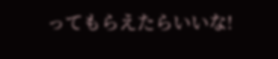ってもらえたらいいな!